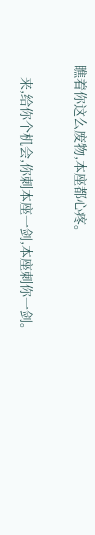瞧着你这么废物,本座都心疼。

    来,给你个机会,你刺本座一剑,本座刺你一剑。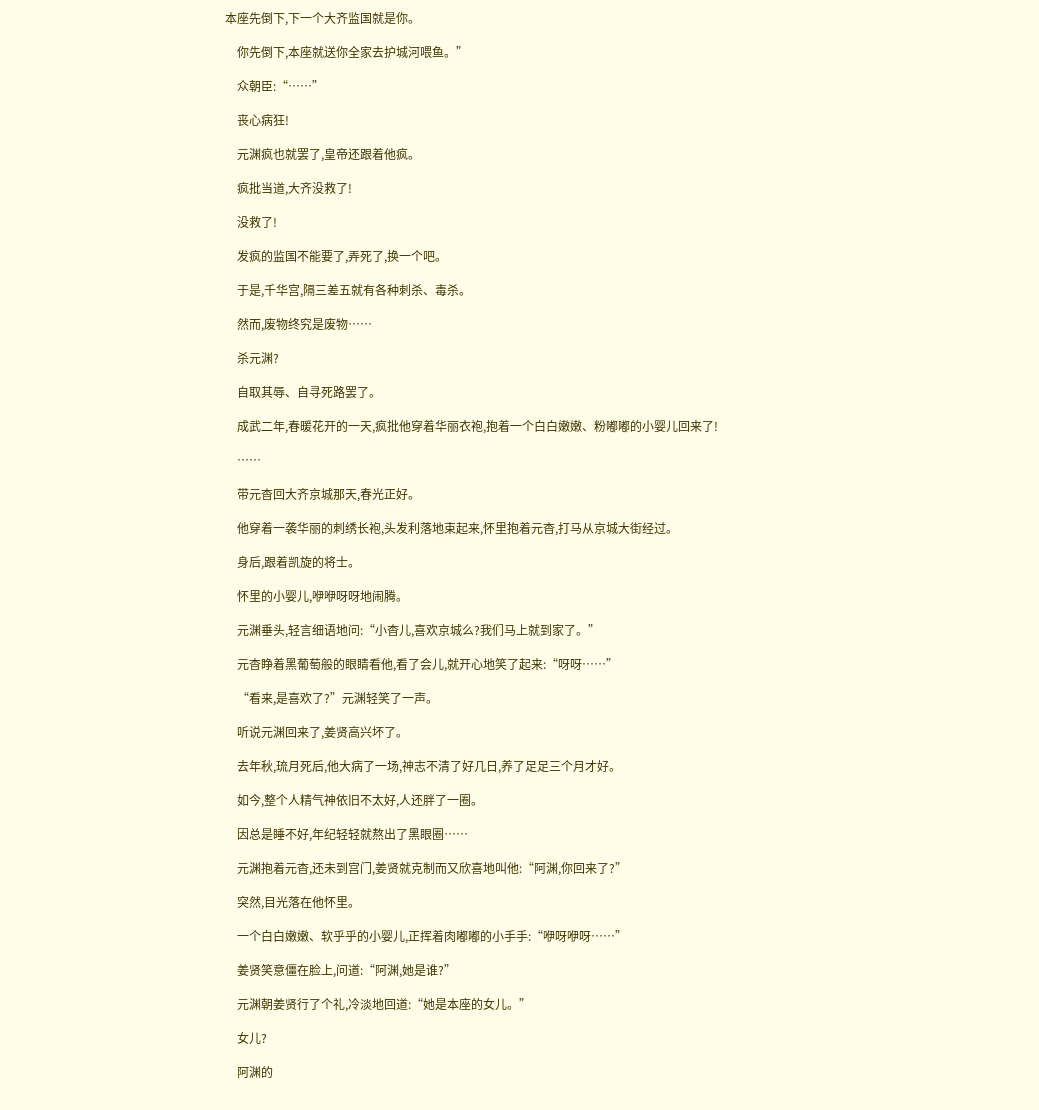本座先倒下,下一个大齐监国就是你。

    你先倒下,本座就送你全家去护城河喂鱼。”

    众朝臣:“……”

    丧心病狂!

    元渊疯也就罢了,皇帝还跟着他疯。

    疯批当道,大齐没救了!

    没救了!

    发疯的监国不能要了,弄死了,换一个吧。

    于是,千华宫,隔三差五就有各种刺杀、毒杀。

    然而,废物终究是废物……

    杀元渊?

    自取其辱、自寻死路罢了。

    成武二年,春暖花开的一天,疯批他穿着华丽衣袍,抱着一个白白嫩嫩、粉嘟嘟的小婴儿回来了!

    ……

    带元杳回大齐京城那天,春光正好。

    他穿着一袭华丽的刺绣长袍,头发利落地束起来,怀里抱着元杳,打马从京城大街经过。

    身后,跟着凯旋的将士。

    怀里的小婴儿,咿咿呀呀地闹腾。

    元渊垂头,轻言细语地问:“小杳儿,喜欢京城么?我们马上就到家了。”

    元杳睁着黑葡萄般的眼睛看他,看了会儿,就开心地笑了起来:“呀呀……”

    “看来,是喜欢了?”元渊轻笑了一声。

    听说元渊回来了,姜贤高兴坏了。

    去年秋,琉月死后,他大病了一场,神志不清了好几日,养了足足三个月才好。

    如今,整个人精气神依旧不太好,人还胖了一圈。

    因总是睡不好,年纪轻轻就熬出了黑眼圈……

    元渊抱着元杳,还未到宫门,姜贤就克制而又欣喜地叫他:“阿渊,你回来了?”

    突然,目光落在他怀里。

    一个白白嫩嫩、软乎乎的小婴儿,正挥着肉嘟嘟的小手手:“咿呀咿呀……”

    姜贤笑意僵在脸上,问道:“阿渊,她是谁?”

    元渊朝姜贤行了个礼,冷淡地回道:“她是本座的女儿。”

    女儿?

    阿渊的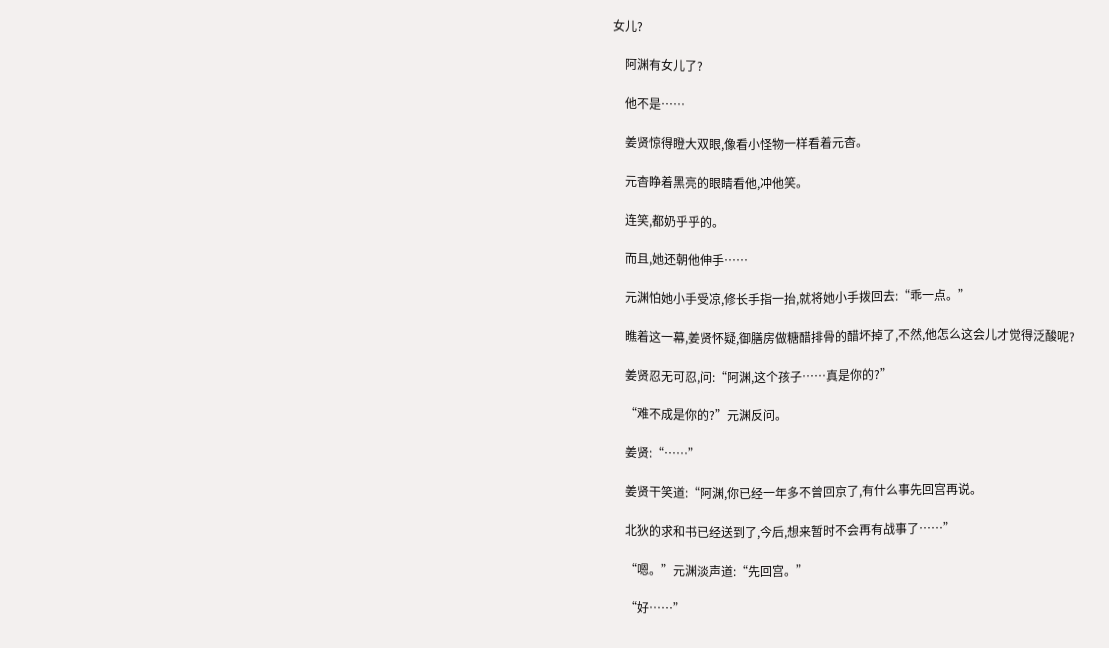女儿?

    阿渊有女儿了?

    他不是……

    姜贤惊得瞪大双眼,像看小怪物一样看着元杳。

    元杳睁着黑亮的眼睛看他,冲他笑。

    连笑,都奶乎乎的。

    而且,她还朝他伸手……

    元渊怕她小手受凉,修长手指一抬,就将她小手拨回去:“乖一点。”

    瞧着这一幕,姜贤怀疑,御膳房做糖醋排骨的醋坏掉了,不然,他怎么这会儿才觉得泛酸呢?

    姜贤忍无可忍,问:“阿渊,这个孩子……真是你的?”

    “难不成是你的?”元渊反问。

    姜贤:“……”

    姜贤干笑道:“阿渊,你已经一年多不曾回京了,有什么事先回宫再说。

    北狄的求和书已经送到了,今后,想来暂时不会再有战事了……”

    “嗯。”元渊淡声道:“先回宫。”

    “好……”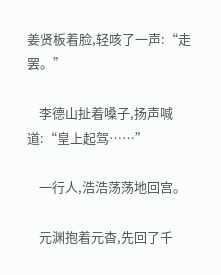姜贤板着脸,轻咳了一声:“走罢。”

    李德山扯着嗓子,扬声喊道:“皇上起驾……”

    一行人,浩浩荡荡地回宫。

    元渊抱着元杳,先回了千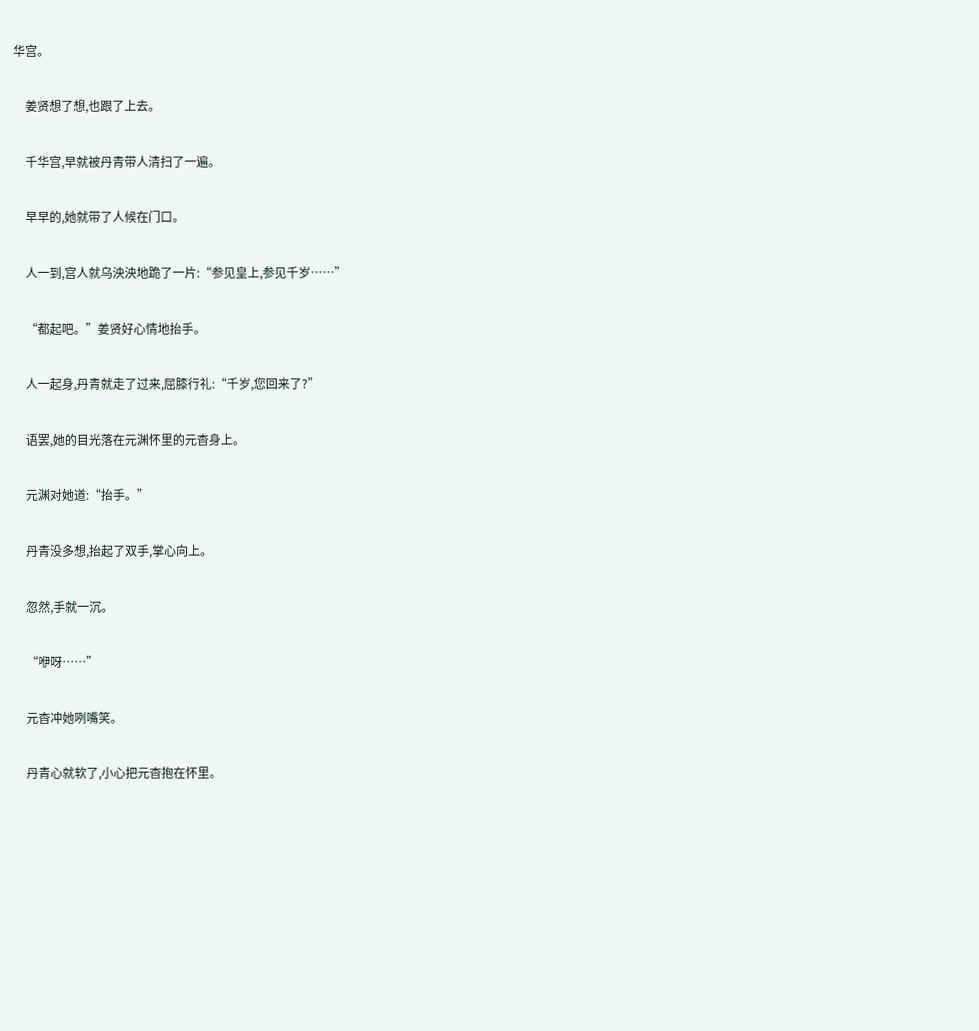华宫。

    姜贤想了想,也跟了上去。

    千华宫,早就被丹青带人清扫了一遍。

    早早的,她就带了人候在门口。

    人一到,宫人就乌泱泱地跪了一片:“参见皇上,参见千岁……”

    “都起吧。”姜贤好心情地抬手。

    人一起身,丹青就走了过来,屈膝行礼:“千岁,您回来了?”

    语罢,她的目光落在元渊怀里的元杳身上。

    元渊对她道:“抬手。”

    丹青没多想,抬起了双手,掌心向上。

    忽然,手就一沉。

    “咿呀……”

    元杳冲她咧嘴笑。

    丹青心就软了,小心把元杳抱在怀里。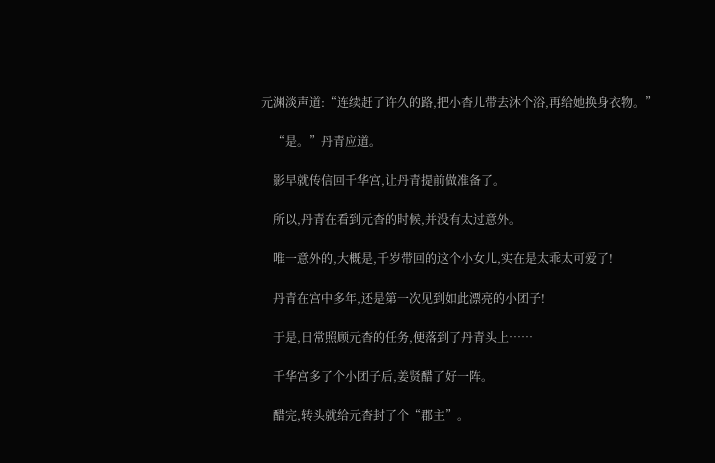元渊淡声道:“连续赶了许久的路,把小杳儿带去沐个浴,再给她换身衣物。”

    “是。”丹青应道。

    影早就传信回千华宫,让丹青提前做准备了。

    所以,丹青在看到元杳的时候,并没有太过意外。

    唯一意外的,大概是,千岁带回的这个小女儿,实在是太乖太可爱了!

    丹青在宫中多年,还是第一次见到如此漂亮的小团子!

    于是,日常照顾元杳的任务,便落到了丹青头上……

    千华宫多了个小团子后,姜贤醋了好一阵。

    醋完,转头就给元杳封了个“郡主”。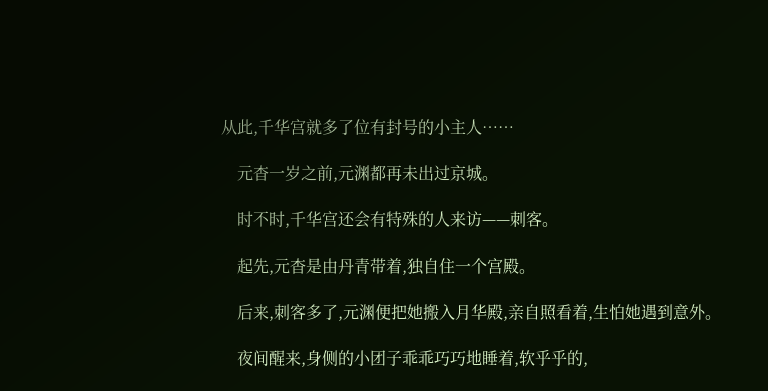从此,千华宫就多了位有封号的小主人……

    元杳一岁之前,元渊都再未出过京城。

    时不时,千华宫还会有特殊的人来访——刺客。

    起先,元杳是由丹青带着,独自住一个宫殿。

    后来,刺客多了,元渊便把她搬入月华殿,亲自照看着,生怕她遇到意外。

    夜间醒来,身侧的小团子乖乖巧巧地睡着,软乎乎的,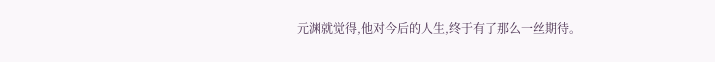元渊就觉得,他对今后的人生,终于有了那么一丝期待。